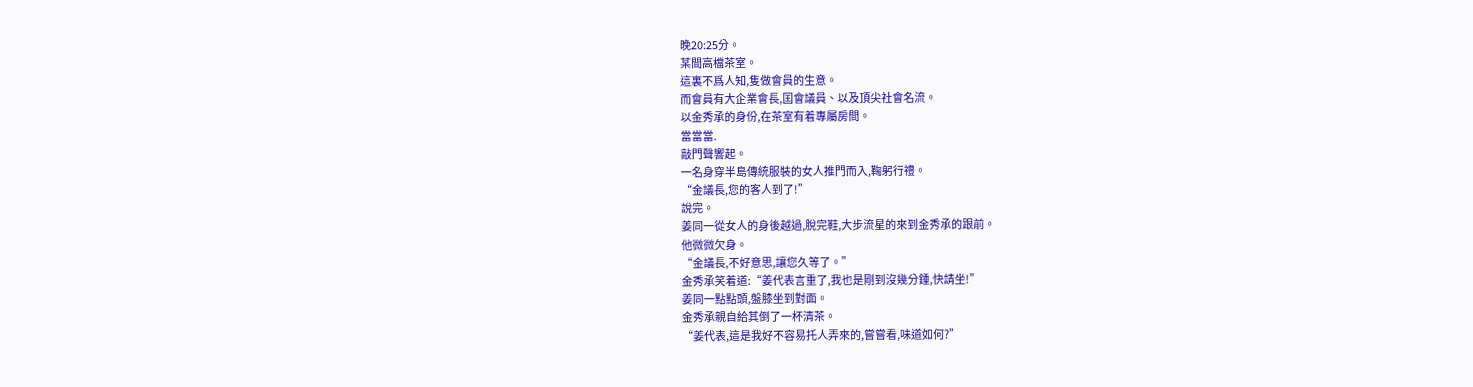晚20:25分。
某間高檔茶室。
這裏不爲人知,隻做會員的生意。
而會員有大企業會長,囯會議員、以及頂尖社會名流。
以金秀承的身份,在茶室有着專屬房間。
當當當.
敲門聲響起。
一名身穿半島傳統服裝的女人推門而入,鞠躬行禮。
“金議長,您的客人到了!”
說完。
姜同一從女人的身後越過,脫完鞋,大步流星的來到金秀承的跟前。
他微微欠身。
“金議長,不好意思,讓您久等了。”
金秀承笑着道:“姜代表言重了,我也是剛到沒幾分鍾,快請坐!”
姜同一點點頭,盤膝坐到對面。
金秀承親自給其倒了一杯清茶。
“姜代表,這是我好不容易托人弄來的,嘗嘗看,味道如何?”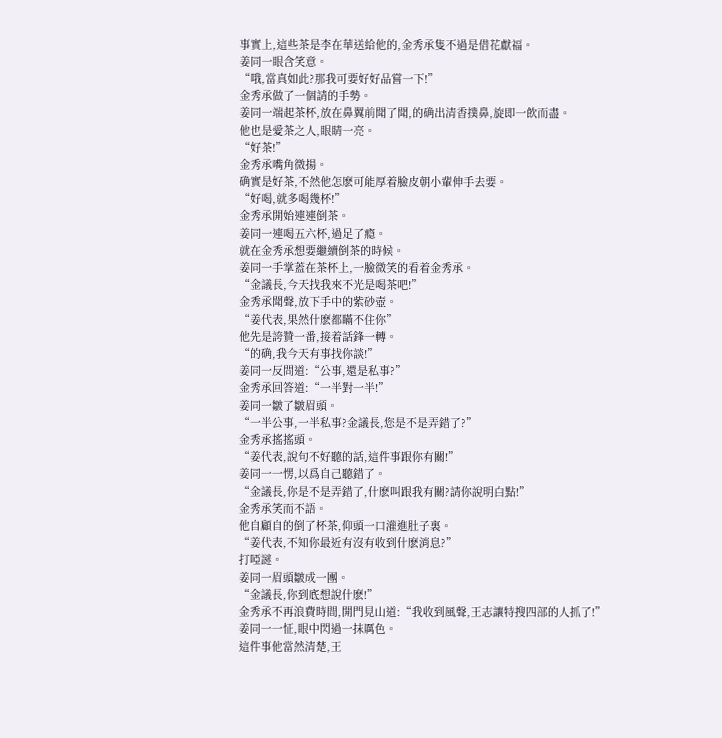事實上,這些茶是李在華送給他的,金秀承隻不過是借花獻福。
姜同一眼含笑意。
“哦,當真如此?那我可要好好品嘗一下!”
金秀承做了一個請的手勢。
姜同一端起茶杯,放在鼻翼前聞了聞,的确出清香撲鼻,旋即一飲而盡。
他也是愛茶之人,眼睛一亮。
“好茶!”
金秀承嘴角微揚。
确實是好茶,不然他怎麽可能厚着臉皮朝小輩伸手去要。
“好喝,就多喝幾杯!”
金秀承開始連連倒茶。
姜同一連喝五六杯,過足了瘾。
就在金秀承想要繼續倒茶的時候。
姜同一手掌蓋在茶杯上,一臉微笑的看着金秀承。
“金議長,今天找我來不光是喝茶吧!”
金秀承聞聲,放下手中的紫砂壺。
“姜代表,果然什麽都瞞不住你”
他先是誇贊一番,接着話鋒一轉。
“的确,我今天有事找你談!”
姜同一反問道:“公事,還是私事?”
金秀承回答道:“一半對一半!”
姜同一皺了皺眉頭。
“一半公事,一半私事?金議長,您是不是弄錯了?”
金秀承搖搖頭。
“姜代表,說句不好聽的話,這件事跟你有關!”
姜同一一愣,以爲自己聽錯了。
“金議長,你是不是弄錯了,什麽叫跟我有關?請你說明白點!”
金秀承笑而不語。
他自顧自的倒了杯茶,仰頭一口灌進肚子裏。
“姜代表,不知你最近有沒有收到什麽消息?”
打啞謎。
姜同一眉頭皺成一團。
“金議長,你到底想說什麽!”
金秀承不再浪費時間,開門見山道:“我收到風聲,王志讓特搜四部的人抓了!”
姜同一一怔,眼中閃過一抹厲色。
這件事他當然清楚,王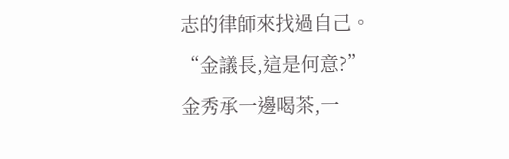志的律師來找過自己。
“金議長,這是何意?”
金秀承一邊喝茶,一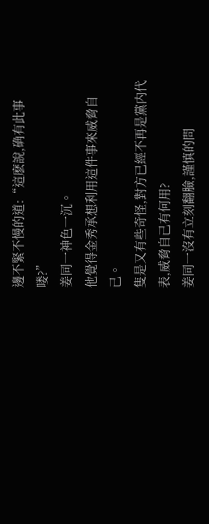邊不緊不慢的道:“這麽說,确有此事喽?”
姜同一神色一沉。
他覺得金秀承想利用這件事來威脅自己。
隻是又有些奇怪,對方已經不再是黨内代表,威脅自己有何用?
姜同一沒有立刻翻臉,謹慎的問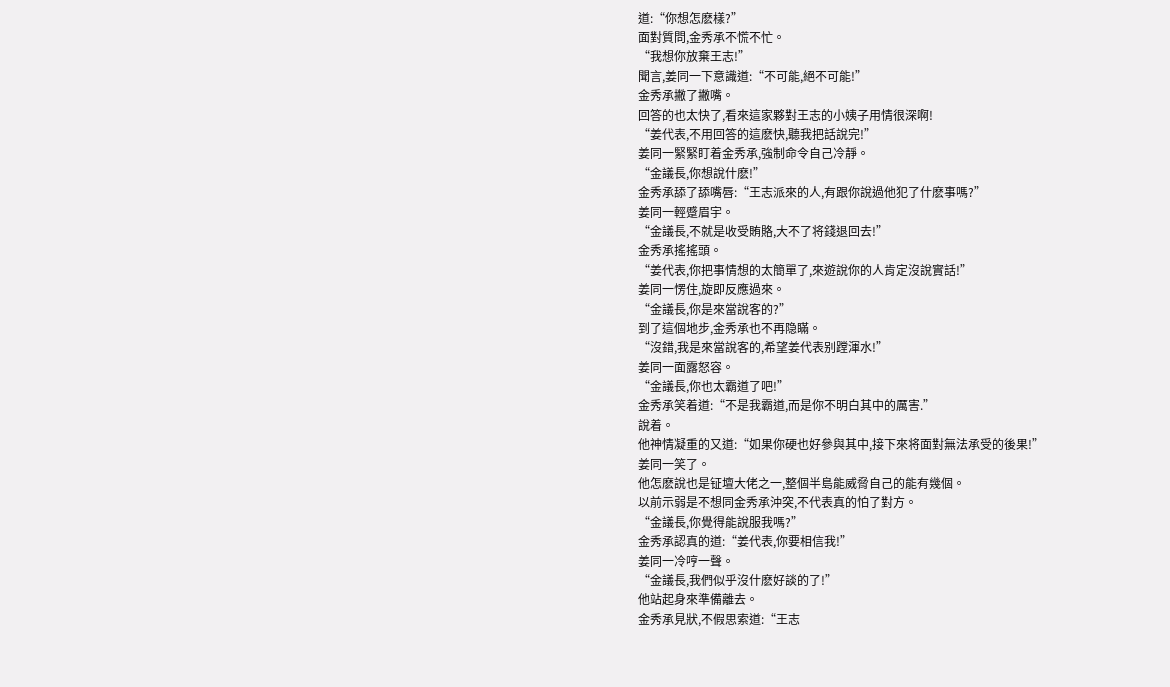道:“你想怎麽樣?”
面對質問,金秀承不慌不忙。
“我想你放棄王志!”
聞言,姜同一下意識道:“不可能,絕不可能!”
金秀承撇了撇嘴。
回答的也太快了,看來這家夥對王志的小姨子用情很深啊!
“姜代表,不用回答的這麽快,聽我把話說完!”
姜同一緊緊盯着金秀承,強制命令自己冷靜。
“金議長,你想說什麽!”
金秀承舔了舔嘴唇:“王志派來的人,有跟你說過他犯了什麽事嗎?”
姜同一輕蹙眉宇。
“金議長,不就是收受賄賂,大不了将錢退回去!”
金秀承搖搖頭。
“姜代表,你把事情想的太簡單了,來遊說你的人肯定沒說實話!”
姜同一愣住,旋即反應過來。
“金議長,你是來當說客的?”
到了這個地步,金秀承也不再隐瞞。
“沒錯,我是來當說客的,希望姜代表别蹚渾水!”
姜同一面露怒容。
“金議長,你也太霸道了吧!”
金秀承笑着道:“不是我霸道,而是你不明白其中的厲害.”
說着。
他神情凝重的又道:“如果你硬也好參與其中,接下來将面對無法承受的後果!”
姜同一笑了。
他怎麽說也是钲壇大佬之一,整個半島能威脅自己的能有幾個。
以前示弱是不想同金秀承沖突,不代表真的怕了對方。
“金議長,你覺得能說服我嗎?”
金秀承認真的道:“姜代表,你要相信我!”
姜同一冷哼一聲。
“金議長,我們似乎沒什麽好談的了!”
他站起身來準備離去。
金秀承見狀,不假思索道:“王志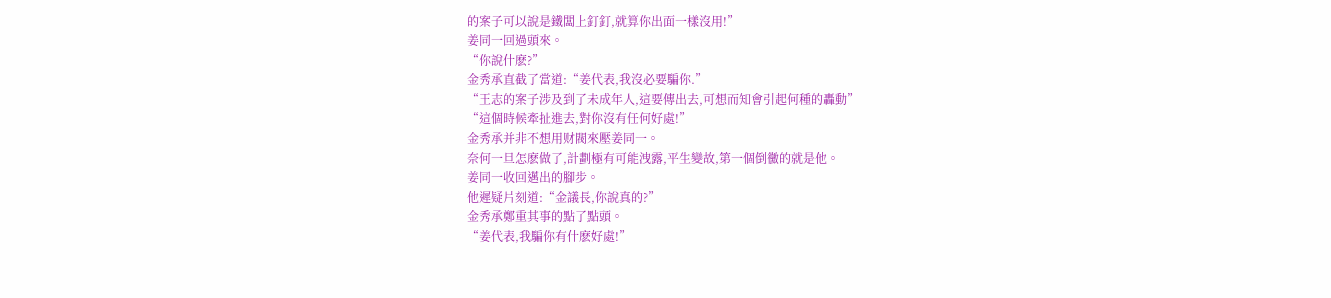的案子可以說是鐵闆上釘釘,就算你出面一樣沒用!”
姜同一回過頭來。
“你說什麽?”
金秀承直截了當道:“姜代表,我沒必要騙你.”
“王志的案子涉及到了未成年人,這要傳出去,可想而知會引起何種的轟動”
“這個時候牽扯進去,對你沒有任何好處!”
金秀承并非不想用财閥來壓姜同一。
奈何一旦怎麽做了,計劃極有可能洩露,平生變故,第一個倒黴的就是他。
姜同一收回邁出的腳步。
他遲疑片刻道:“金議長,你說真的?”
金秀承鄭重其事的點了點頭。
“姜代表,我騙你有什麽好處!”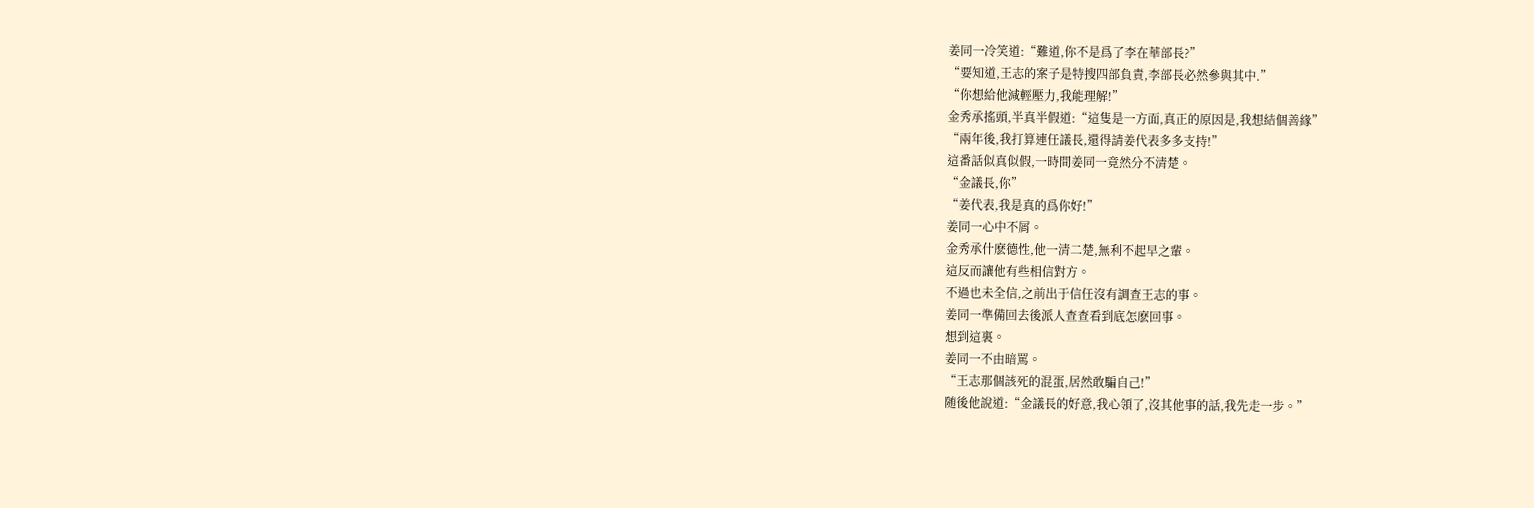姜同一冷笑道:“難道,你不是爲了李在華部長?”
“要知道,王志的案子是特搜四部負責,李部長必然參與其中.”
“你想給他減輕壓力,我能理解!”
金秀承搖頭,半真半假道:“這隻是一方面,真正的原因是,我想結個善緣”
“兩年後,我打算連任議長,還得請姜代表多多支持!”
這番話似真似假,一時間姜同一竟然分不清楚。
“金議長,你”
“姜代表,我是真的爲你好!”
姜同一心中不屑。
金秀承什麽德性,他一清二楚,無利不起早之輩。
這反而讓他有些相信對方。
不過也未全信,之前出于信任沒有調查王志的事。
姜同一準備回去後派人查查看到底怎麽回事。
想到這裏。
姜同一不由暗罵。
“王志那個該死的混蛋,居然敢騙自己!”
随後他說道:“金議長的好意,我心領了,沒其他事的話,我先走一步。”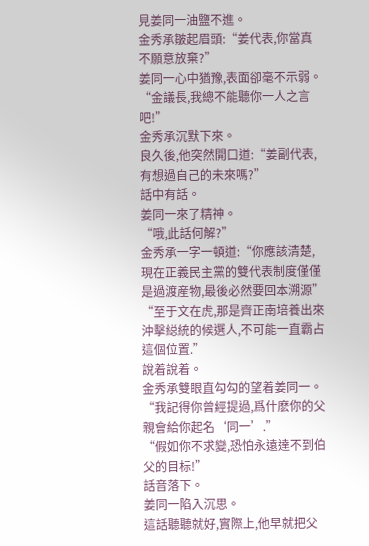見姜同一油鹽不進。
金秀承皺起眉頭:“姜代表,你當真不願意放棄?”
姜同一心中猶豫,表面卻毫不示弱。
“金議長,我總不能聽你一人之言吧!”
金秀承沉默下來。
良久後,他突然開口道:“姜副代表,有想過自己的未來嗎?”
話中有話。
姜同一來了精神。
“哦,此話何解?”
金秀承一字一頓道:“你應該清楚,現在正義民主黨的雙代表制度僅僅是過渡産物,最後必然要回本溯源”
“至于文在虎,那是齊正南培養出來沖擊縂統的候選人,不可能一直霸占這個位置.”
說着說着。
金秀承雙眼直勾勾的望着姜同一。
“我記得你曾經提過,爲什麽你的父親會給你起名‘同一’.”
“假如你不求變,恐怕永遠達不到伯父的目标!”
話音落下。
姜同一陷入沉思。
這話聽聽就好,實際上,他早就把父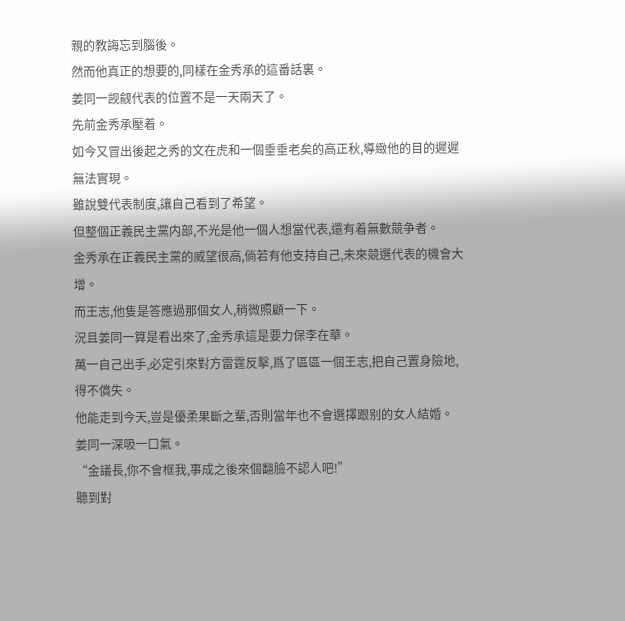親的教誨忘到腦後。
然而他真正的想要的,同樣在金秀承的這番話裏。
姜同一觊觎代表的位置不是一天兩天了。
先前金秀承壓着。
如今又冒出後起之秀的文在虎和一個垂垂老矣的高正秋,導緻他的目的遲遲無法實現。
雖說雙代表制度,讓自己看到了希望。
但整個正義民主黨内部,不光是他一個人想當代表,還有着無數競争者。
金秀承在正義民主黨的威望很高,倘若有他支持自己,未來競選代表的機會大增。
而王志,他隻是答應過那個女人,稍微照顧一下。
況且姜同一算是看出來了,金秀承這是要力保李在華。
萬一自己出手,必定引來對方雷霆反擊,爲了區區一個王志,把自己置身險地,得不償失。
他能走到今天,豈是優柔果斷之輩,否則當年也不會選擇跟别的女人結婚。
姜同一深吸一口氣。
“金議長,你不會框我,事成之後來個翻臉不認人吧!”
聽到對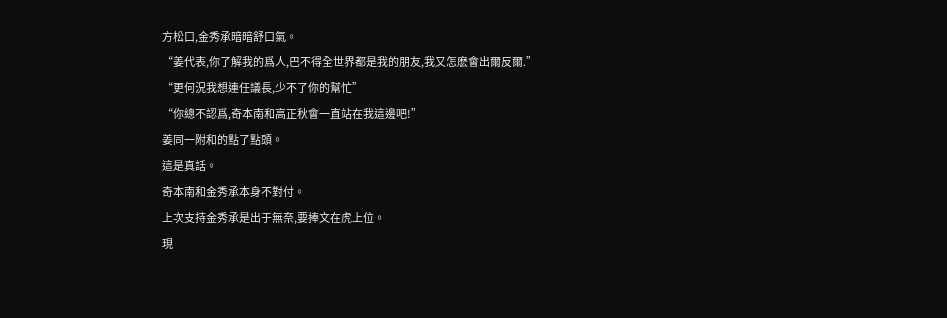方松口,金秀承暗暗舒口氣。
“姜代表,你了解我的爲人,巴不得全世界都是我的朋友,我又怎麽會出爾反爾.”
“更何況我想連任議長,少不了你的幫忙”
“你總不認爲,奇本南和高正秋會一直站在我這邊吧!”
姜同一附和的點了點頭。
這是真話。
奇本南和金秀承本身不對付。
上次支持金秀承是出于無奈,要捧文在虎上位。
現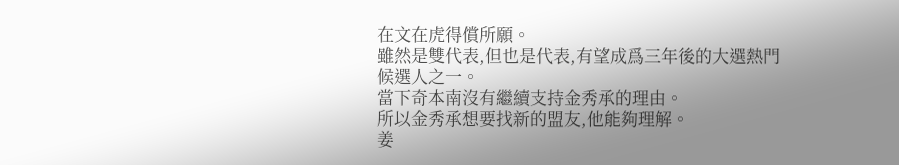在文在虎得償所願。
雖然是雙代表,但也是代表,有望成爲三年後的大選熱門候選人之一。
當下奇本南沒有繼續支持金秀承的理由。
所以金秀承想要找新的盟友,他能夠理解。
姜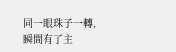同一眼珠子一轉,瞬間有了主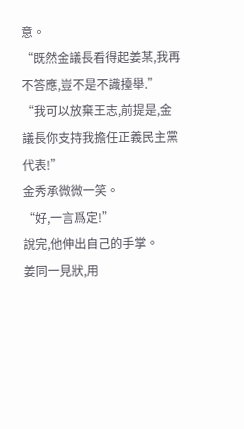意。
“既然金議長看得起姜某,我再不答應,豈不是不識擡舉.”
“我可以放棄王志,前提是,金議長你支持我擔任正義民主黨代表!”
金秀承微微一笑。
“好,一言爲定!”
說完,他伸出自己的手掌。
姜同一見狀,用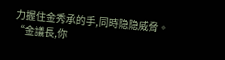力握住金秀承的手,同時隐隐威脅。
“金議長,你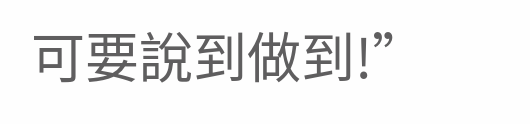可要說到做到!”